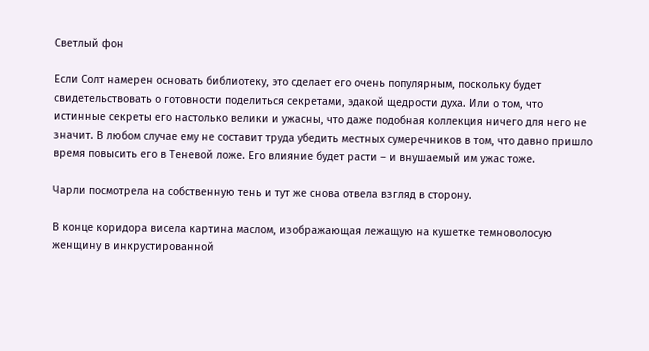Светлый фон

Если Солт намерен основать библиотеку, это сделает его очень популярным, поскольку будет свидетельствовать о готовности поделиться секретами, эдакой щедрости духа. Или о том, что истинные секреты его настолько велики и ужасны, что даже подобная коллекция ничего для него не значит. В любом случае ему не составит труда убедить местных сумеречников в том, что давно пришло время повысить его в Теневой ложе. Его влияние будет расти – и внушаемый им ужас тоже.

Чарли посмотрела на собственную тень и тут же снова отвела взгляд в сторону.

В конце коридора висела картина маслом, изображающая лежащую на кушетке темноволосую женщину в инкрустированной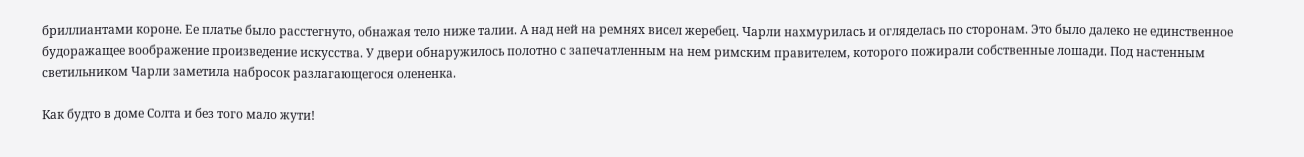бриллиантами короне. Ее платье было расстегнуто, обнажая тело ниже талии. А над ней на ремнях висел жеребец. Чарли нахмурилась и огляделась по сторонам. Это было далеко не единственное будоражащее воображение произведение искусства. У двери обнаружилось полотно с запечатленным на нем римским правителем, которого пожирали собственные лошади. Под настенным светильником Чарли заметила набросок разлагающегося олененка.

Как будто в доме Солта и без того мало жути!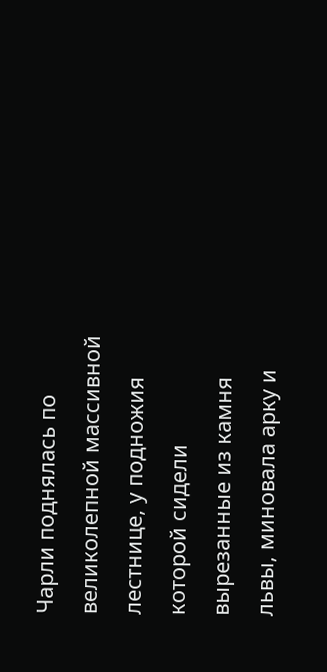Чарли поднялась по великолепной массивной лестнице, у подножия которой сидели вырезанные из камня львы, миновала арку и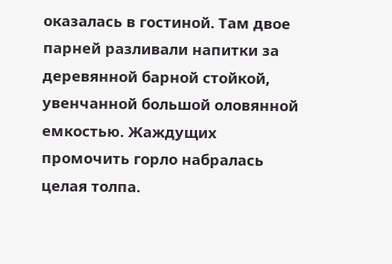оказалась в гостиной. Там двое парней разливали напитки за деревянной барной стойкой, увенчанной большой оловянной емкостью. Жаждущих промочить горло набралась целая толпа.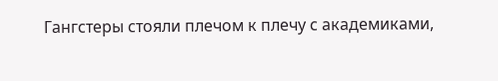Гангстеры стояли плечом к плечу с академиками,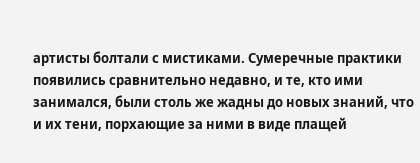артисты болтали с мистиками. Сумеречные практики появились сравнительно недавно, и те, кто ими занимался, были столь же жадны до новых знаний, что и их тени, порхающие за ними в виде плащей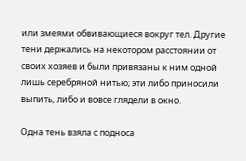или змеями обвивающиеся вокруг тел. Другие тени держались на некотором расстоянии от своих хозяев и были привязаны к ним одной лишь серебряной нитью; эти либо приносили выпить, либо и вовсе глядели в окно.

Одна тень взяла с подноса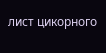лист цикорного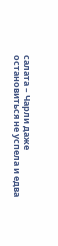салата – Чарли даже остановиться не успела и едва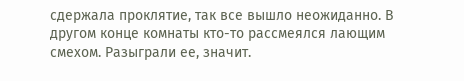сдержала проклятие, так все вышло неожиданно. В другом конце комнаты кто-то рассмеялся лающим смехом. Разыграли ее, значит.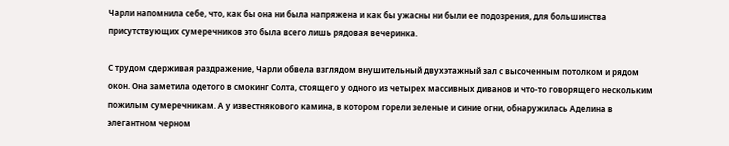Чарли напомнила себе, что, как бы она ни была напряжена и как бы ужасны ни были ее подозрения, для большинства присутствующих сумеречников это была всего лишь рядовая вечеринка.

С трудом сдерживая раздражение, Чарли обвела взглядом внушительный двухэтажный зал с высоченным потолком и рядом окон. Она заметила одетого в смокинг Солта, стоящего у одного из четырех массивных диванов и что-то говорящего нескольким пожилым сумеречникам. А у известнякового камина, в котором горели зеленые и синие огни, обнаружилась Аделина в элегантном черном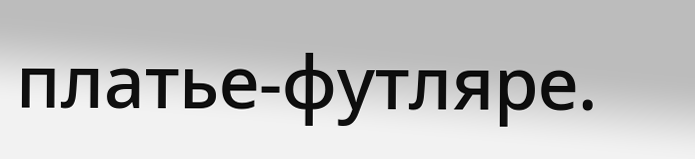платье-футляре.